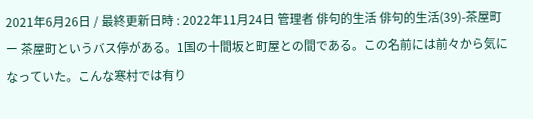2021年6月26日 / 最終更新日時 : 2022年11月24日 管理者 俳句的生活 俳句的生活(39)-茶屋町ー 茶屋町というバス停がある。1国の十間坂と町屋との間である。この名前には前々から気になっていた。こんな寒村では有り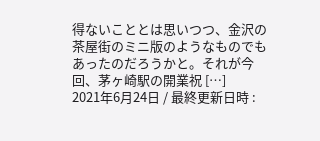得ないこととは思いつつ、金沢の茶屋街のミニ版のようなものでもあったのだろうかと。それが今回、茅ヶ崎駅の開業祝 […]
2021年6月24日 / 最終更新日時 :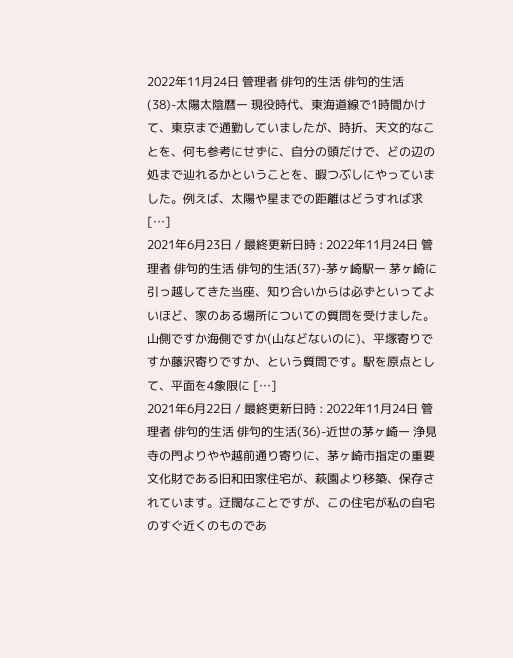2022年11月24日 管理者 俳句的生活 俳句的生活(38)-太陽太陰暦ー 現役時代、東海道線で1時間かけて、東京まで通勤していましたが、時折、天文的なことを、何も参考にせずに、自分の頭だけで、どの辺の処まで辿れるかということを、暇つぶしにやっていました。例えば、太陽や星までの距離はどうすれば求 […]
2021年6月23日 / 最終更新日時 : 2022年11月24日 管理者 俳句的生活 俳句的生活(37)-茅ヶ崎駅ー 茅ヶ崎に引っ越してきた当座、知り合いからは必ずといってよいほど、家のある場所についての質問を受けました。山側ですか海側ですか(山などないのに)、平塚寄りですか藤沢寄りですか、という質問です。駅を原点として、平面を4象限に […]
2021年6月22日 / 最終更新日時 : 2022年11月24日 管理者 俳句的生活 俳句的生活(36)-近世の茅ヶ崎ー 浄見寺の門よりやや越前通り寄りに、茅ヶ崎市指定の重要文化財である旧和田家住宅が、萩園より移築、保存されています。迂闊なことですが、この住宅が私の自宅のすぐ近くのものであ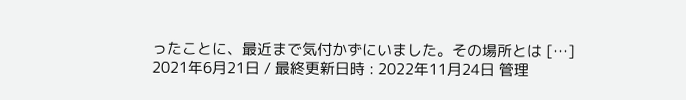ったことに、最近まで気付かずにいました。その場所とは […]
2021年6月21日 / 最終更新日時 : 2022年11月24日 管理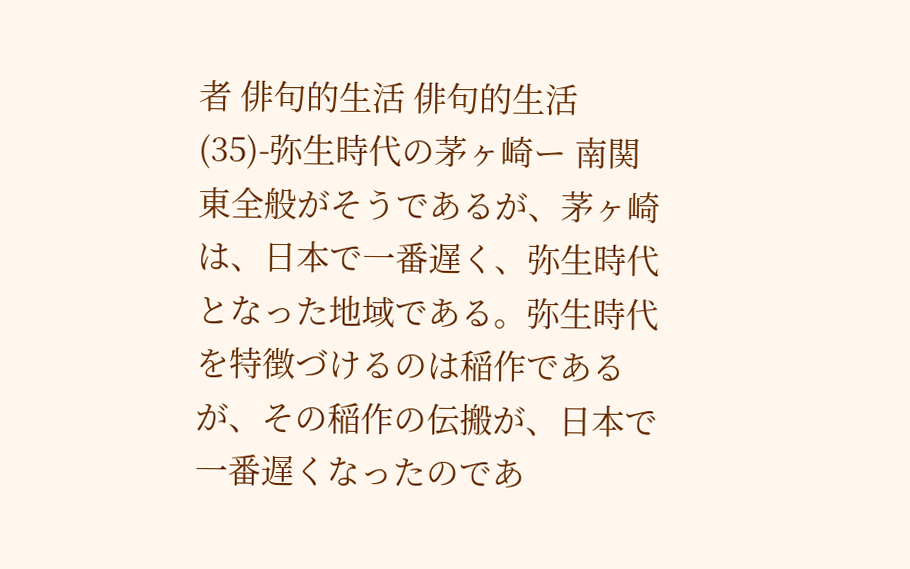者 俳句的生活 俳句的生活(35)-弥生時代の茅ヶ崎ー 南関東全般がそうであるが、茅ヶ崎は、日本で一番遅く、弥生時代となった地域である。弥生時代を特徴づけるのは稲作であるが、その稲作の伝搬が、日本で一番遅くなったのであ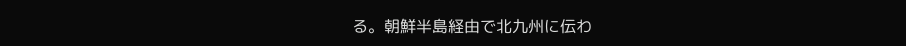る。朝鮮半島経由で北九州に伝わ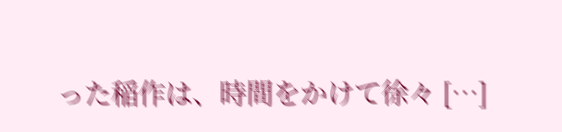った稲作は、時間をかけて徐々 […]